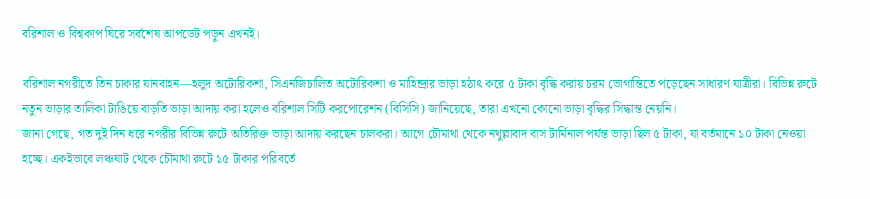বরিশাল ও বিশ্বকাপ ঘিরে সর্বশেষ আপডেট পড়ুন এখনই।

বরিশাল নগরীতে তিন চাকার যানবাহন—হলুদ অটোরিকশা, সিএনজিচালিত অটোরিকশা ও মাহিন্দ্রার ভাড়া হঠাৎ করে ৫ টাকা বৃদ্ধি করায় চরম ভোগান্তিতে পড়েছেন সাধারণ যাত্রীরা। বিভিন্ন রুটে নতুন ভাড়ার তালিকা টাঙিয়ে বাড়তি ভাড়া আদায় করা হলেও বরিশাল সিটি করপোরেশন (বিসিসি) জানিয়েছে, তারা এখনো কোনো ভাড়া বৃদ্ধির সিদ্ধান্ত নেয়নি।
জানা গেছে, গত দুই দিন ধরে নগরীর বিভিন্ন রুটে অতিরিক্ত ভাড়া আদায় করছেন চালকরা। আগে চৌমাথা থেকে নথুল্লাবাদ বাস টার্মিনাল পর্যন্ত ভাড়া ছিল ৫ টাকা, যা বর্তমানে ১০ টাকা নেওয়া হচ্ছে। একইভাবে লঞ্চঘাট থেকে চৌমাথা রুটে ১৫ টাকার পরিবর্তে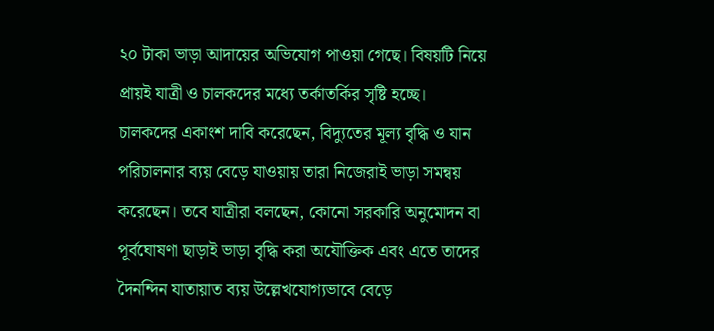২০ টাকা ভাড়া আদায়ের অভিযোগ পাওয়া গেছে। বিষয়টি নিয়ে প্রায়ই যাত্রী ও চালকদের মধ্যে তর্কাতর্কির সৃষ্টি হচ্ছে।
চালকদের একাংশ দাবি করেছেন, বিদ্যুতের মূল্য বৃদ্ধি ও যান পরিচালনার ব্যয় বেড়ে যাওয়ায় তারা নিজেরাই ভাড়া সমন্বয় করেছেন। তবে যাত্রীরা বলছেন, কোনো সরকারি অনুমোদন বা পূর্বঘোষণা ছাড়াই ভাড়া বৃদ্ধি করা অযৌক্তিক এবং এতে তাদের দৈনন্দিন যাতায়াত ব্যয় উল্লেখযোগ্যভাবে বেড়ে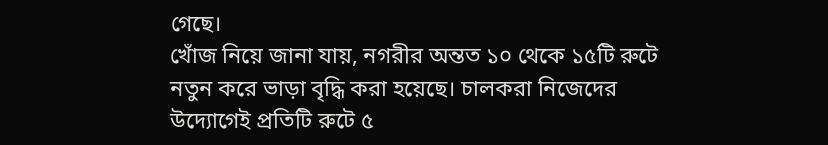গেছে।
খোঁজ নিয়ে জানা যায়, নগরীর অন্তত ১০ থেকে ১৫টি রুটে নতুন করে ভাড়া বৃদ্ধি করা হয়েছে। চালকরা নিজেদের উদ্যোগেই প্রতিটি রুটে ৫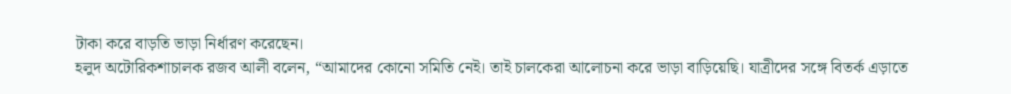টাকা করে বাড়তি ভাড়া নির্ধারণ করেছেন।
হলুদ অটোরিকশাচালক রজব আলী বলেন, “আমাদের কোনো সমিতি নেই। তাই চালকেরা আলোচনা করে ভাড়া বাড়িয়েছি। যাত্রীদের সঙ্গে বিতর্ক এড়াতে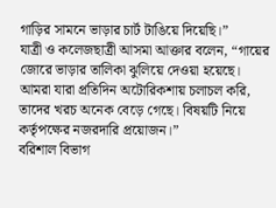গাড়ির সামনে ভাড়ার চার্ট টাঙিয়ে দিয়েছি।”
যাত্রী ও কলেজছাত্রী আসমা আক্তার বলেন, “গায়ের জোরে ভাড়ার তালিকা ঝুলিয়ে দেওয়া হয়েছে। আমরা যারা প্রতিদিন অটোরিকশায় চলাচল করি, তাদের খরচ অনেক বেড়ে গেছে। বিষয়টি নিয়ে কর্তৃপক্ষের নজরদারি প্রয়োজন।”
বরিশাল বিভাগ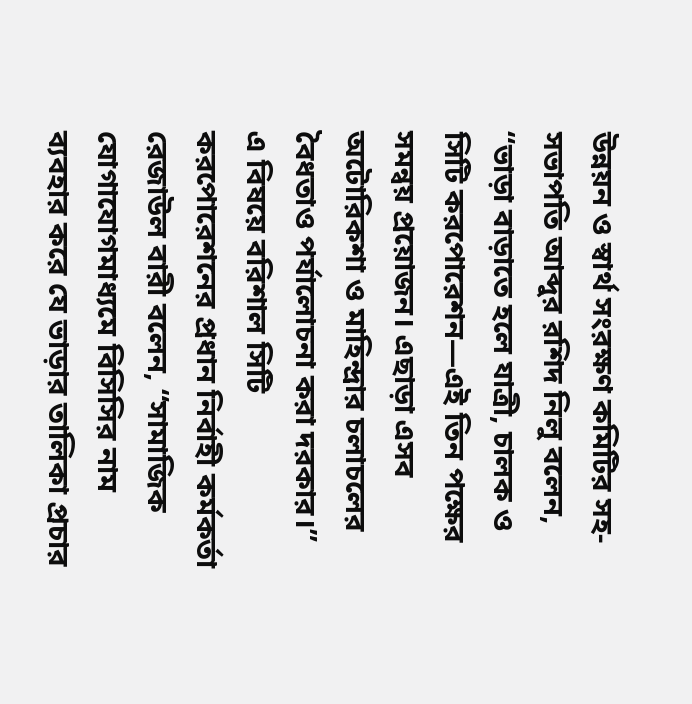উন্নয়ন ও স্বার্থ সংরক্ষণ কমিটির সহ-সভাপতি আব্দুর রশিদ নিলু বলেন, “ভাড়া বাড়াতে হলে যাত্রী, চালক ও সিটি করপোরেশন—এই তিন পক্ষের সমন্বয় প্রয়োজন। এছাড়া এসব অটোরিকশা ও মাহিন্দ্রার চলাচলের বৈধতাও পর্যালোচনা করা দরকার।”
এ বিষয়ে বরিশাল সিটি করপোরেশনের প্রধান নির্বাহী কর্মকর্তা রেজাউল বারী বলেন, “সামাজিক যোগাযোগমাধ্যমে বিসিসির নাম ব্যবহার করে যে ভাড়ার তালিকা প্রচার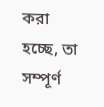করা হচ্ছে, তা সম্পূর্ণ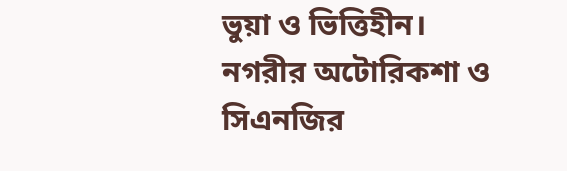ভুয়া ও ভিত্তিহীন। নগরীর অটোরিকশা ও সিএনজির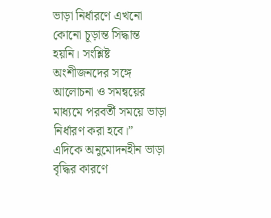ভাড়া নির্ধারণে এখনো কোনো চূড়ান্ত সিদ্ধান্ত হয়নি। সংশ্লিষ্ট অংশীজনদের সঙ্গে আলোচনা ও সমন্বয়ের মাধ্যমে পরবর্তী সময়ে ভাড়া নির্ধারণ করা হবে।”
এদিকে অনুমোদনহীন ভাড়া বৃদ্ধির কারণে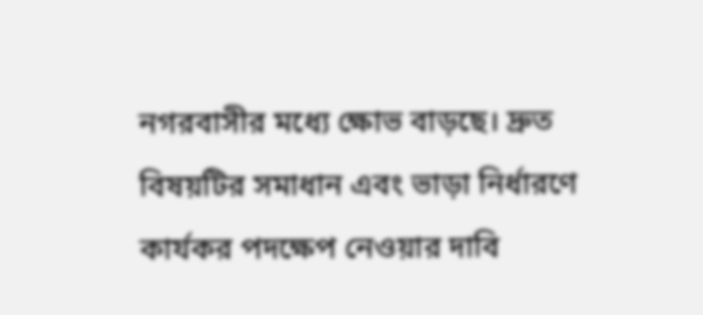নগরবাসীর মধ্যে ক্ষোভ বাড়ছে। দ্রুত বিষয়টির সমাধান এবং ভাড়া নির্ধারণে কার্যকর পদক্ষেপ নেওয়ার দাবি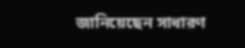জানিয়েছেন সাধারণ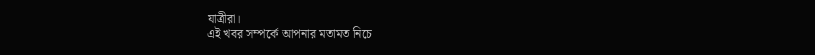যাত্রীরা।
এই খবর সম্পর্কে আপনার মতামত নিচে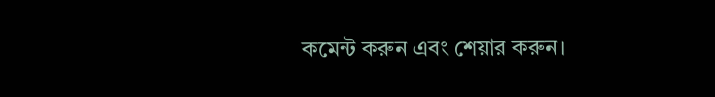কমেন্ট করুন এবং শেয়ার করুন।